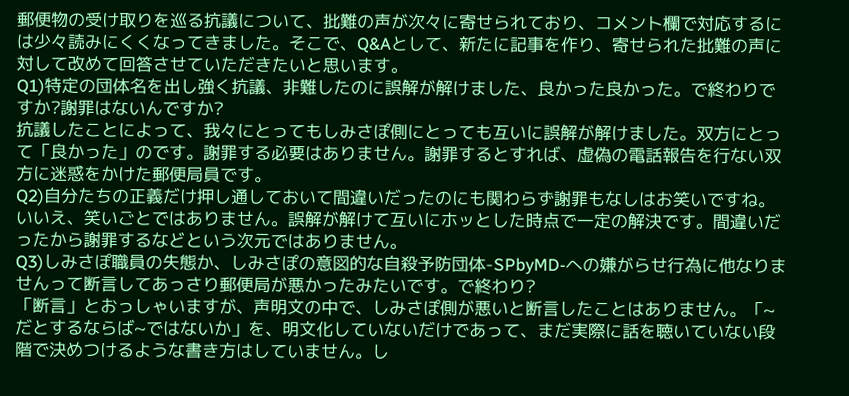郵便物の受け取りを巡る抗議について、批難の声が次々に寄せられており、コメント欄で対応するには少々読みにくくなってきました。そこで、Q&Aとして、新たに記事を作り、寄せられた批難の声に対して改めて回答させていただきたいと思います。
Q1)特定の団体名を出し強く抗議、非難したのに誤解が解けました、良かった良かった。で終わりですか?謝罪はないんですか?
抗議したことによって、我々にとってもしみさぽ側にとっても互いに誤解が解けました。双方にとって「良かった」のです。謝罪する必要はありません。謝罪するとすれば、虚偽の電話報告を行ない双方に迷惑をかけた郵便局員です。
Q2)自分たちの正義だけ押し通しておいて間違いだったのにも関わらず謝罪もなしはお笑いですね。
いいえ、笑いごとではありません。誤解が解けて互いにホッとした時点で一定の解決です。間違いだったから謝罪するなどという次元ではありません。
Q3)しみさぽ職員の失態か、しみさぽの意図的な自殺予防団体-SPbyMD-への嫌がらせ行為に他なりませんって断言してあっさり郵便局が悪かったみたいです。で終わり?
「断言」とおっしゃいますが、声明文の中で、しみさぽ側が悪いと断言したことはありません。「~だとするならば~ではないか」を、明文化していないだけであって、まだ実際に話を聴いていない段階で決めつけるような書き方はしていません。し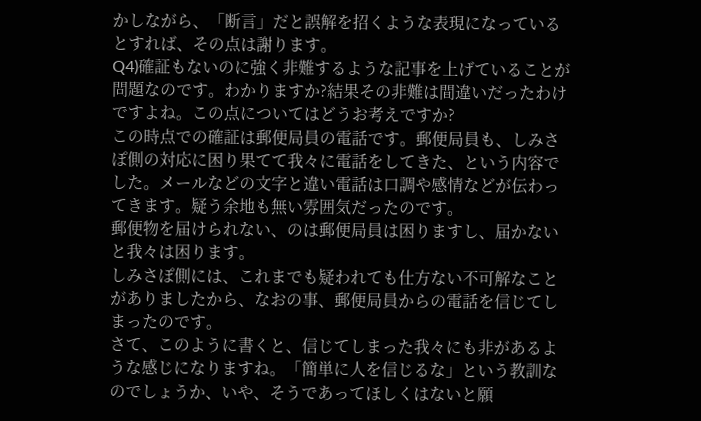かしながら、「断言」だと誤解を招くような表現になっているとすれば、その点は謝ります。
Q4)確証もないのに強く非難するような記事を上げていることが問題なのです。わかりますか?結果その非難は間違いだったわけですよね。この点についてはどうお考えですか?
この時点での確証は郵便局員の電話です。郵便局員も、しみさぽ側の対応に困り果てて我々に電話をしてきた、という内容でした。メールなどの文字と違い電話は口調や感情などが伝わってきます。疑う余地も無い雰囲気だったのです。
郵便物を届けられない、のは郵便局員は困りますし、届かないと我々は困ります。
しみさぽ側には、これまでも疑われても仕方ない不可解なことがありましたから、なおの事、郵便局員からの電話を信じてしまったのです。
さて、このように書くと、信じてしまった我々にも非があるような感じになりますね。「簡単に人を信じるな」という教訓なのでしょうか、いや、そうであってほしくはないと願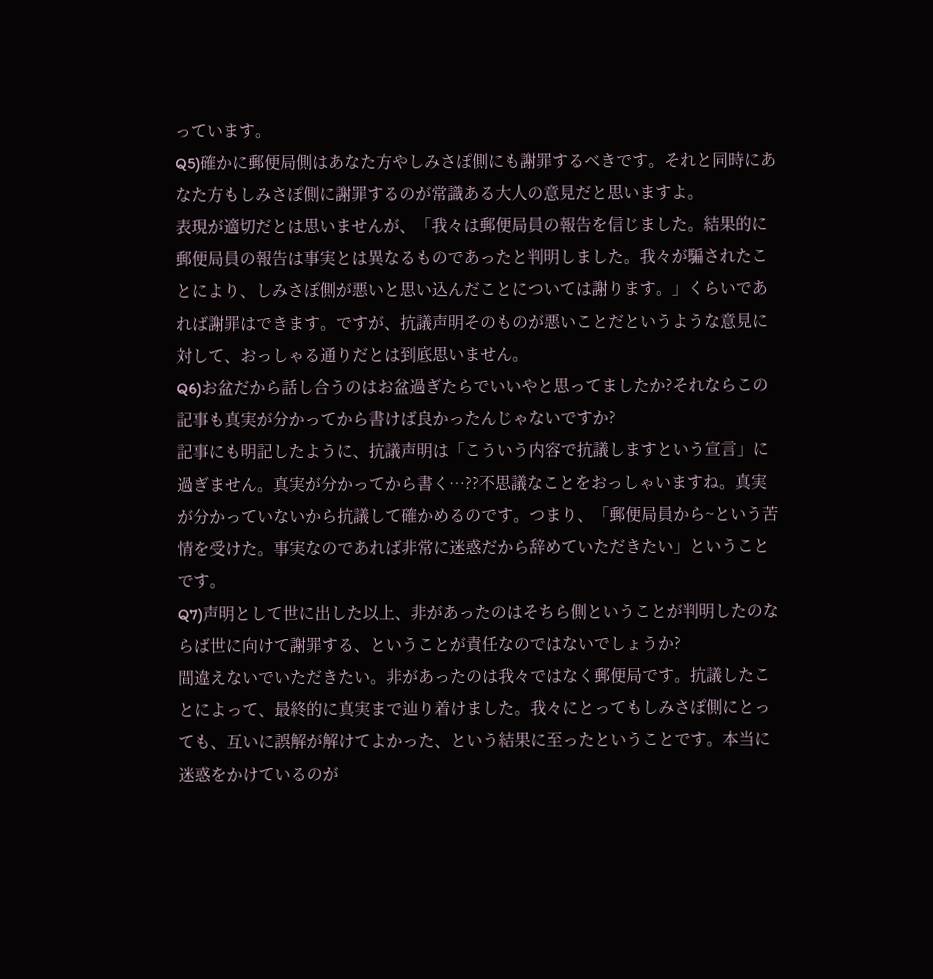っています。
Q5)確かに郵便局側はあなた方やしみさぽ側にも謝罪するべきです。それと同時にあなた方もしみさぽ側に謝罪するのが常識ある大人の意見だと思いますよ。
表現が適切だとは思いませんが、「我々は郵便局員の報告を信じました。結果的に郵便局員の報告は事実とは異なるものであったと判明しました。我々が騙されたことにより、しみさぽ側が悪いと思い込んだことについては謝ります。」くらいであれば謝罪はできます。ですが、抗議声明そのものが悪いことだというような意見に対して、おっしゃる通りだとは到底思いません。
Q6)お盆だから話し合うのはお盆過ぎたらでいいやと思ってましたか?それならこの記事も真実が分かってから書けば良かったんじゃないですか?
記事にも明記したように、抗議声明は「こういう内容で抗議しますという宣言」に過ぎません。真実が分かってから書く…??不思議なことをおっしゃいますね。真実が分かっていないから抗議して確かめるのです。つまり、「郵便局員から~という苦情を受けた。事実なのであれば非常に迷惑だから辞めていただきたい」ということです。
Q7)声明として世に出した以上、非があったのはそちら側ということが判明したのならば世に向けて謝罪する、ということが責任なのではないでしょうか?
間違えないでいただきたい。非があったのは我々ではなく郵便局です。抗議したことによって、最終的に真実まで辿り着けました。我々にとってもしみさぽ側にとっても、互いに誤解が解けてよかった、という結果に至ったということです。本当に迷惑をかけているのが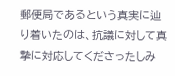郵便局であるという真実に辿り着いたのは、抗議に対して真摯に対応してくださったしみ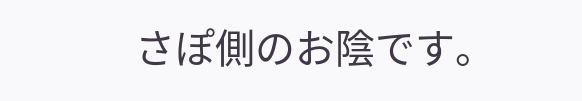さぽ側のお陰です。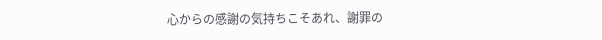心からの感謝の気持ちこそあれ、謝罪の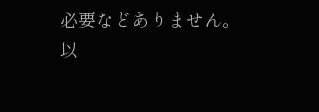必要などありません。
以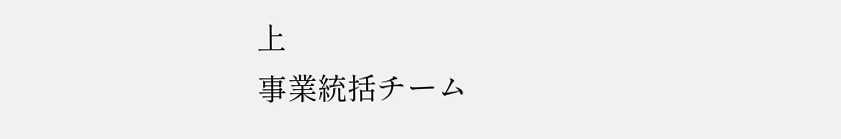上
事業統括チーム